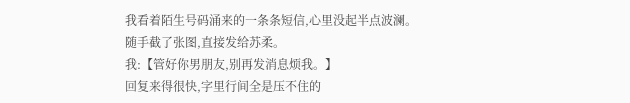我看着陌生号码涌来的一条条短信,心里没起半点波澜。
随手截了张图,直接发给苏柔。
我:【管好你男朋友,别再发消息烦我。】
回复来得很快,字里行间全是压不住的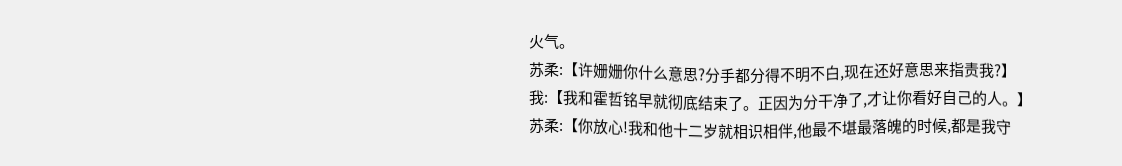火气。
苏柔:【许姗姗你什么意思?分手都分得不明不白,现在还好意思来指责我?】
我:【我和霍哲铭早就彻底结束了。正因为分干净了,才让你看好自己的人。】
苏柔:【你放心!我和他十二岁就相识相伴,他最不堪最落魄的时候,都是我守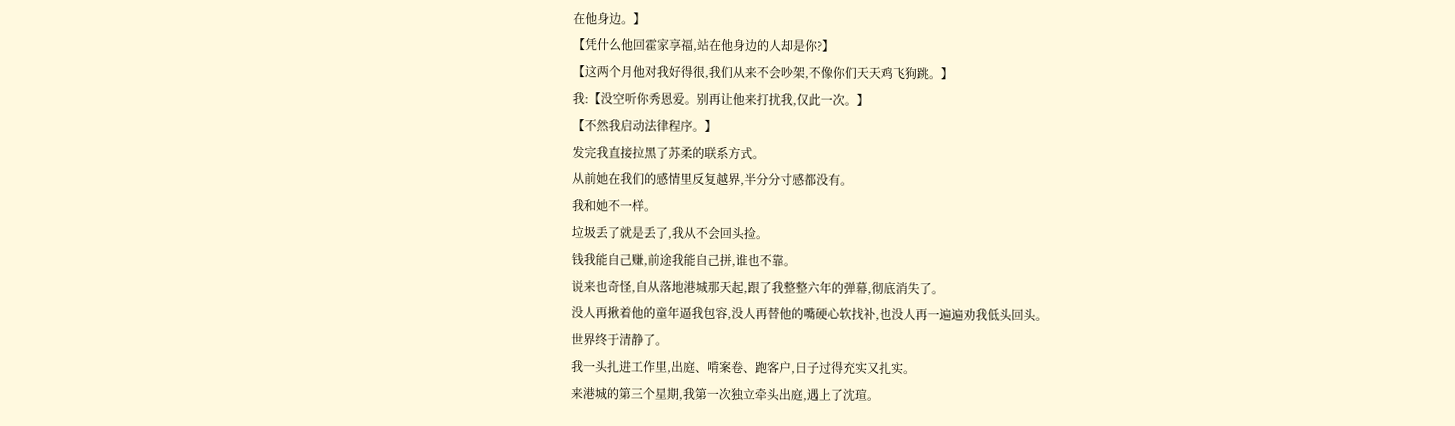在他身边。】
【凭什么他回霍家享福,站在他身边的人却是你?】
【这两个月他对我好得很,我们从来不会吵架,不像你们天天鸡飞狗跳。】
我:【没空听你秀恩爱。别再让他来打扰我,仅此一次。】
【不然我启动法律程序。】
发完我直接拉黑了苏柔的联系方式。
从前她在我们的感情里反复越界,半分分寸感都没有。
我和她不一样。
垃圾丢了就是丢了,我从不会回头捡。
钱我能自己赚,前途我能自己拼,谁也不靠。
说来也奇怪,自从落地港城那天起,跟了我整整六年的弹幕,彻底消失了。
没人再揪着他的童年逼我包容,没人再替他的嘴硬心软找补,也没人再一遍遍劝我低头回头。
世界终于清静了。
我一头扎进工作里,出庭、啃案卷、跑客户,日子过得充实又扎实。
来港城的第三个星期,我第一次独立牵头出庭,遇上了沈瑄。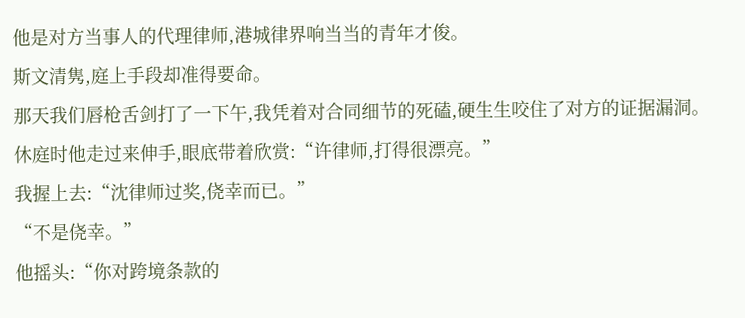他是对方当事人的代理律师,港城律界响当当的青年才俊。
斯文清隽,庭上手段却准得要命。
那天我们唇枪舌剑打了一下午,我凭着对合同细节的死磕,硬生生咬住了对方的证据漏洞。
休庭时他走过来伸手,眼底带着欣赏:“许律师,打得很漂亮。”
我握上去:“沈律师过奖,侥幸而已。”
“不是侥幸。”
他摇头:“你对跨境条款的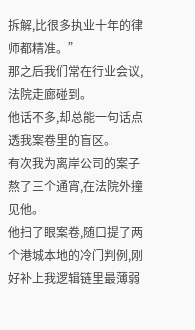拆解,比很多执业十年的律师都精准。”
那之后我们常在行业会议,法院走廊碰到。
他话不多,却总能一句话点透我案卷里的盲区。
有次我为离岸公司的案子熬了三个通宵,在法院外撞见他。
他扫了眼案卷,随口提了两个港城本地的冷门判例,刚好补上我逻辑链里最薄弱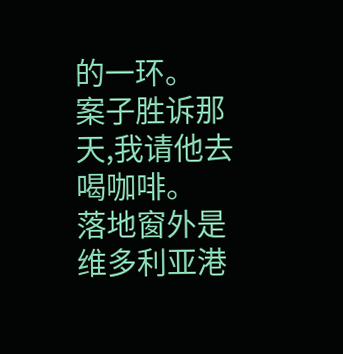的一环。
案子胜诉那天,我请他去喝咖啡。
落地窗外是维多利亚港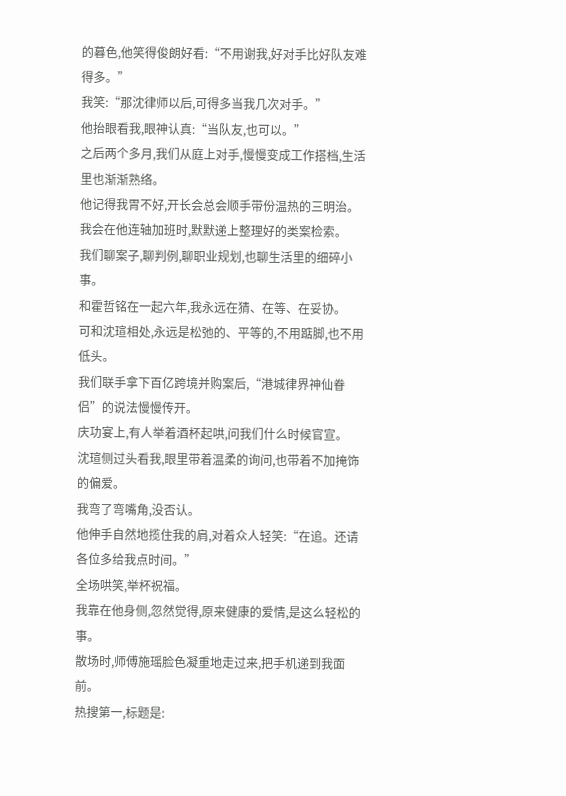的暮色,他笑得俊朗好看:“不用谢我,好对手比好队友难得多。”
我笑:“那沈律师以后,可得多当我几次对手。”
他抬眼看我,眼神认真:“当队友,也可以。”
之后两个多月,我们从庭上对手,慢慢变成工作搭档,生活里也渐渐熟络。
他记得我胃不好,开长会总会顺手带份温热的三明治。
我会在他连轴加班时,默默递上整理好的类案检索。
我们聊案子,聊判例,聊职业规划,也聊生活里的细碎小事。
和霍哲铭在一起六年,我永远在猜、在等、在妥协。
可和沈瑄相处,永远是松弛的、平等的,不用踮脚,也不用低头。
我们联手拿下百亿跨境并购案后,“港城律界神仙眷侣”的说法慢慢传开。
庆功宴上,有人举着酒杯起哄,问我们什么时候官宣。
沈瑄侧过头看我,眼里带着温柔的询问,也带着不加掩饰的偏爱。
我弯了弯嘴角,没否认。
他伸手自然地揽住我的肩,对着众人轻笑:“在追。还请各位多给我点时间。”
全场哄笑,举杯祝福。
我靠在他身侧,忽然觉得,原来健康的爱情,是这么轻松的事。
散场时,师傅施瑶脸色凝重地走过来,把手机递到我面前。
热搜第一,标题是: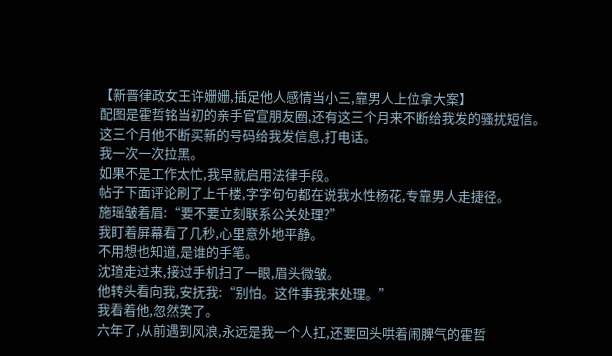【新晋律政女王许姗姗,插足他人感情当小三,靠男人上位拿大案】
配图是霍哲铭当初的亲手官宣朋友圈,还有这三个月来不断给我发的骚扰短信。
这三个月他不断买新的号码给我发信息,打电话。
我一次一次拉黑。
如果不是工作太忙,我早就启用法律手段。
帖子下面评论刷了上千楼,字字句句都在说我水性杨花,专靠男人走捷径。
施瑶皱着眉:“要不要立刻联系公关处理?”
我盯着屏幕看了几秒,心里意外地平静。
不用想也知道,是谁的手笔。
沈瑄走过来,接过手机扫了一眼,眉头微皱。
他转头看向我,安抚我:“别怕。这件事我来处理。”
我看着他,忽然笑了。
六年了,从前遇到风浪,永远是我一个人扛,还要回头哄着闹脾气的霍哲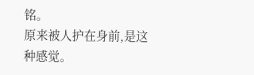铭。
原来被人护在身前,是这种感觉。